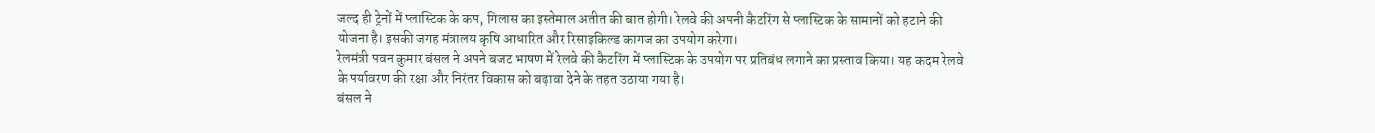जल्द ही ट्रेनों में प्लास्टिक के कप, गिलास का इस्तेमाल अतीत की बात होगी। रेलवे की अपनी कैटरिंग से प्लास्टिक के सामानों को हटाने की योजना है। इसकी जगह मंत्रालय कृषि आधारित और रिसाइकिल्ड कागज का उपयोग करेगा।
रेलमंत्री पवन कुमार बंसल ने अपने बजट भाषण में रेलवे की कैटरिंग में प्लास्टिक के उपयोग पर प्रतिबंध लगाने का प्रस्ताव किया। यह कदम रेलवे के पर्यावरण की रक्षा और निरंतर विकास को बढ़ावा देने के तहत उठाया गया है।
बंसल ने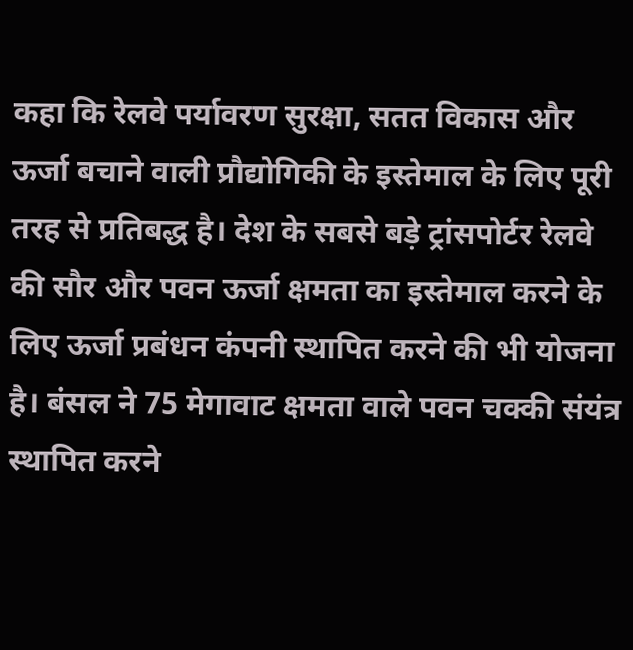कहा कि रेलवे पर्यावरण सुरक्षा, सतत विकास और ऊर्जा बचाने वाली प्रौद्योगिकी के इस्तेमाल के लिए पूरी तरह से प्रतिबद्ध है। देश के सबसे बड़े ट्रांसपोर्टर रेलवे की सौर और पवन ऊर्जा क्षमता का इस्तेमाल करने के लिए ऊर्जा प्रबंधन कंपनी स्थापित करने की भी योजना है। बंसल ने 75 मेगावाट क्षमता वाले पवन चक्की संयंत्र स्थापित करने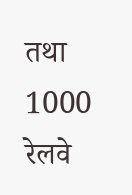तथा 1000 रेलवे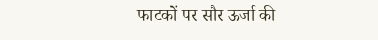फाटकों पर सौर ऊर्जा की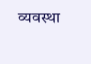व्यवस्था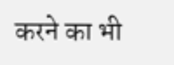करने का भी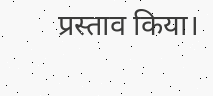प्रस्ताव किया।